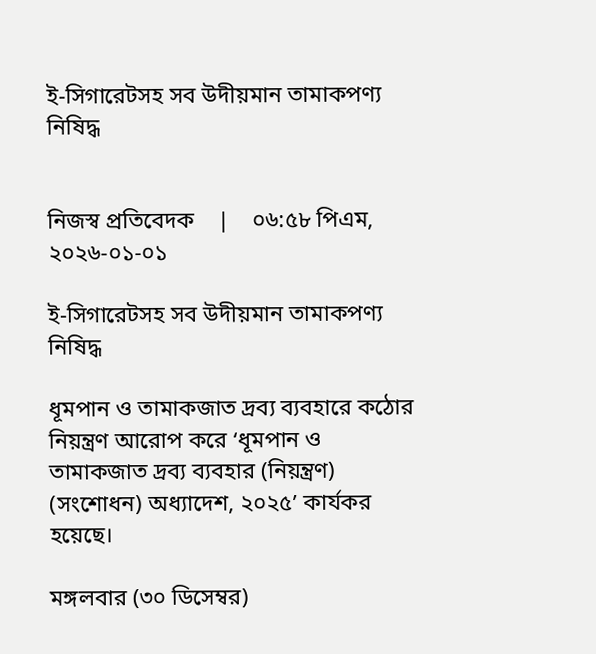ই-সিগারেটসহ সব উদীয়মান তামাকপণ্য নিষিদ্ধ


নিজস্ব প্রতিবেদক    |    ০৬:৫৮ পিএম, ২০২৬-০১-০১

ই-সিগারেটসহ সব উদীয়মান তামাকপণ্য নিষিদ্ধ

ধূমপান ও তামাকজাত দ্রব্য ব্যবহারে কঠোর নিয়ন্ত্রণ আরোপ করে ‘ধূমপান ও তামাকজাত দ্রব্য ব্যবহার (নিয়ন্ত্রণ) (সংশোধন) অধ্যাদেশ, ২০২৫’ কার্যকর হয়েছে।

মঙ্গলবার (৩০ ডিসেম্বর)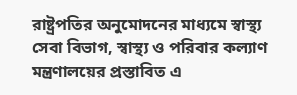রাষ্ট্রপতির অনুমোদনের মাধ্যমে স্বাস্থ্য সেবা বিভাগ, স্বাস্থ্য ও পরিবার কল্যাণ মন্ত্রণালয়ের প্রস্তাবিত এ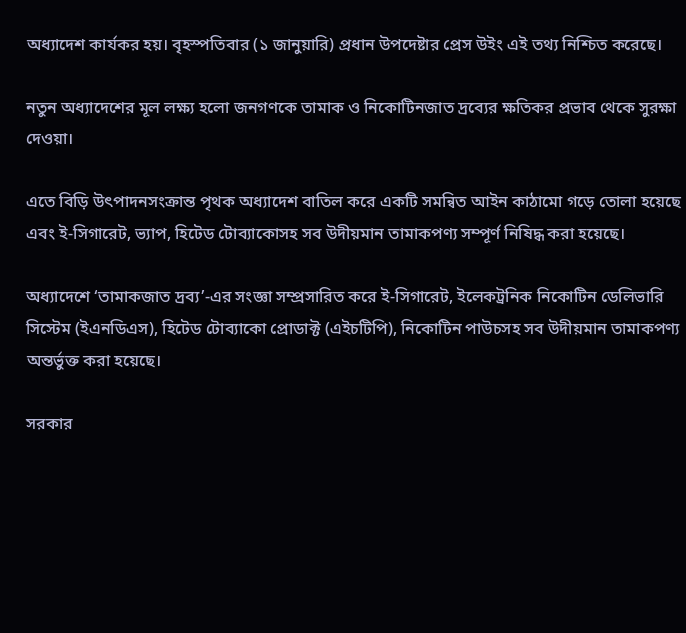অধ্যাদেশ কার্যকর হয়। বৃহস্পতিবার (১ জানুয়ারি) প্রধান উপদেষ্টার প্রেস উইং এই তথ্য নিশ্চিত করেছে।

নতুন অধ্যাদেশের মূল লক্ষ্য হলো জনগণকে তামাক ও নিকোটিনজাত দ্রব্যের ক্ষতিকর প্রভাব থেকে সুরক্ষা দেওয়া।

এতে বিড়ি উৎপাদনসংক্রান্ত পৃথক অধ্যাদেশ বাতিল করে একটি সমন্বিত আইন কাঠামো গড়ে তোলা হয়েছে এবং ই-সিগারেট, ভ্যাপ, হিটেড টোব্যাকোসহ সব উদীয়মান তামাকপণ্য সম্পূর্ণ নিষিদ্ধ করা হয়েছে।

অধ্যাদেশে ‘তামাকজাত দ্রব্য’-এর সংজ্ঞা সম্প্রসারিত করে ই-সিগারেট, ইলেকট্রনিক নিকোটিন ডেলিভারি সিস্টেম (ইএনডিএস), হিটেড টোব্যাকো প্রোডাক্ট (এইচটিপি), নিকোটিন পাউচসহ সব উদীয়মান তামাকপণ্য অন্তর্ভুক্ত করা হয়েছে।

সরকার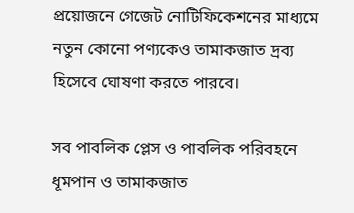প্রয়োজনে গেজেট নোটিফিকেশনের মাধ্যমে নতুন কোনো পণ্যকেও তামাকজাত দ্রব্য হিসেবে ঘোষণা করতে পারবে।

সব পাবলিক প্লেস ও পাবলিক পরিবহনে ধূমপান ও তামাকজাত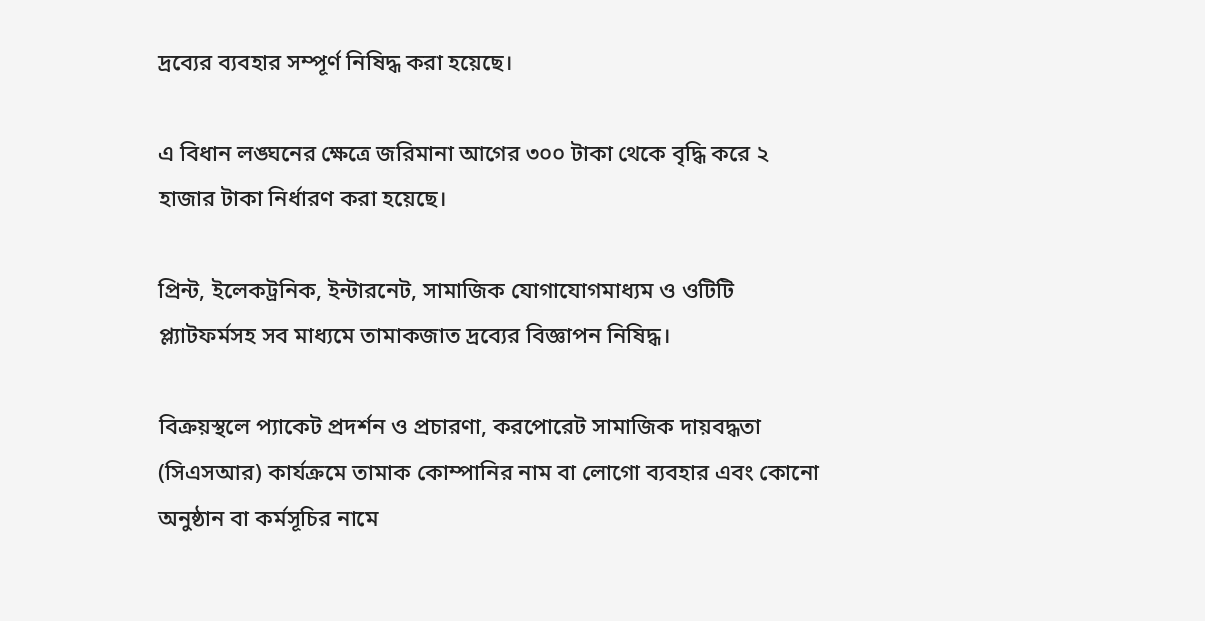দ্রব্যের ব্যবহার সম্পূর্ণ নিষিদ্ধ করা হয়েছে।

এ বিধান লঙ্ঘনের ক্ষেত্রে জরিমানা আগের ৩০০ টাকা থেকে বৃদ্ধি করে ২ হাজার টাকা নির্ধারণ করা হয়েছে।

প্রিন্ট, ইলেকট্রনিক, ইন্টারনেট, সামাজিক যোগাযোগমাধ্যম ও ওটিটি প্ল্যাটফর্মসহ সব মাধ্যমে তামাকজাত দ্রব্যের বিজ্ঞাপন নিষিদ্ধ।

বিক্রয়স্থলে প্যাকেট প্রদর্শন ও প্রচারণা, করপোরেট সামাজিক দায়বদ্ধতা (সিএসআর) কার্যক্রমে তামাক কোম্পানির নাম বা লোগো ব্যবহার এবং কোনো অনুষ্ঠান বা কর্মসূচির নামে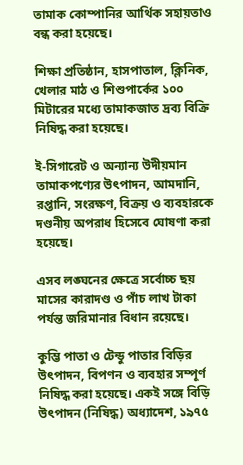তামাক কোম্পানির আর্থিক সহায়তাও বন্ধ করা হয়েছে।

শিক্ষা প্রতিষ্ঠান, হাসপাতাল, ক্লিনিক, খেলার মাঠ ও শিশুপার্কের ১০০ মিটারের মধ্যে তামাকজাত দ্রব্য বিক্রি নিষিদ্ধ করা হয়েছে।

ই-সিগারেট ও অন্যান্য উদীয়মান তামাকপণ্যের উৎপাদন, আমদানি, রপ্তানি, সংরক্ষণ, বিক্রয় ও ব্যবহারকে দণ্ডনীয় অপরাধ হিসেবে ঘোষণা করা হয়েছে।

এসব লঙ্ঘনের ক্ষেত্রে সর্বোচ্চ ছয় মাসের কারাদণ্ড ও পাঁচ লাখ টাকা পর্যন্ত জরিমানার বিধান রয়েছে।

কুম্ভি পাতা ও টেন্ডু পাতার বিড়ির উৎপাদন, বিপণন ও ব্যবহার সম্পূর্ণ নিষিদ্ধ করা হয়েছে। একই সঙ্গে বিড়ি উৎপাদন (নিষিদ্ধ) অধ্যাদেশ, ১৯৭৫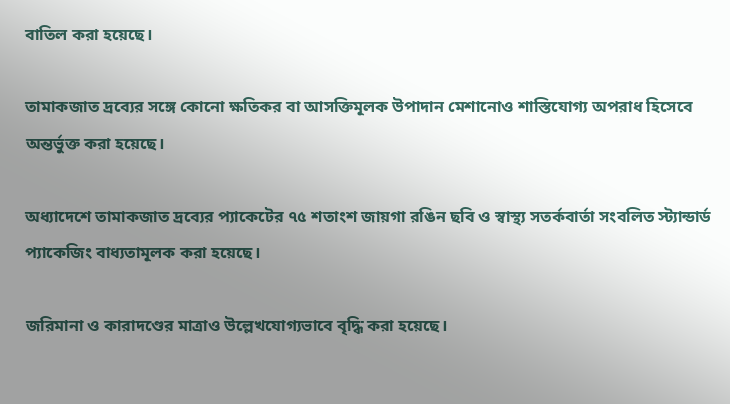বাতিল করা হয়েছে।

তামাকজাত দ্রব্যের সঙ্গে কোনো ক্ষতিকর বা আসক্তিমূলক উপাদান মেশানোও শাস্তিযোগ্য অপরাধ হিসেবে অন্তর্ভুক্ত করা হয়েছে।

অধ্যাদেশে তামাকজাত দ্রব্যের প্যাকেটের ৭৫ শতাংশ জায়গা রঙিন ছবি ও স্বাস্থ্য সতর্কবার্তা সংবলিত স্ট্যান্ডার্ড প্যাকেজিং বাধ্যতামূলক করা হয়েছে।

জরিমানা ও কারাদণ্ডের মাত্রাও উল্লেখযোগ্যভাবে বৃদ্ধি করা হয়েছে।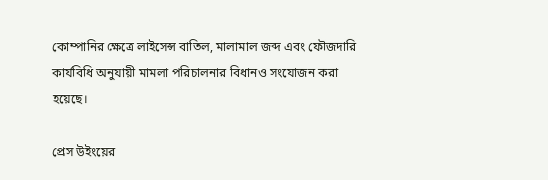কোম্পানির ক্ষেত্রে লাইসেন্স বাতিল, মালামাল জব্দ এবং ফৌজদারি কার্যবিধি অনুযায়ী মামলা পরিচালনার বিধানও সংযোজন করা হয়েছে।

প্রেস উইংয়ের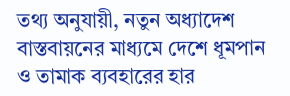তথ্য অনুযায়ী, নতুন অধ্যাদেশ বাস্তবায়নের মাধ্যমে দেশে ধূমপান ও তামাক ব্যবহারের হার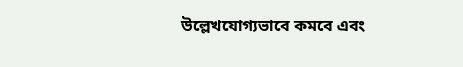উল্লেখযোগ্যভাবে কমবে এবং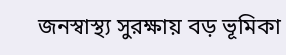জনস্বাস্থ্য সুরক্ষায় বড় ভূমিকা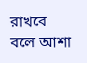রাখবে বলে আশা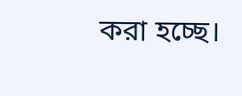করা হচ্ছে।